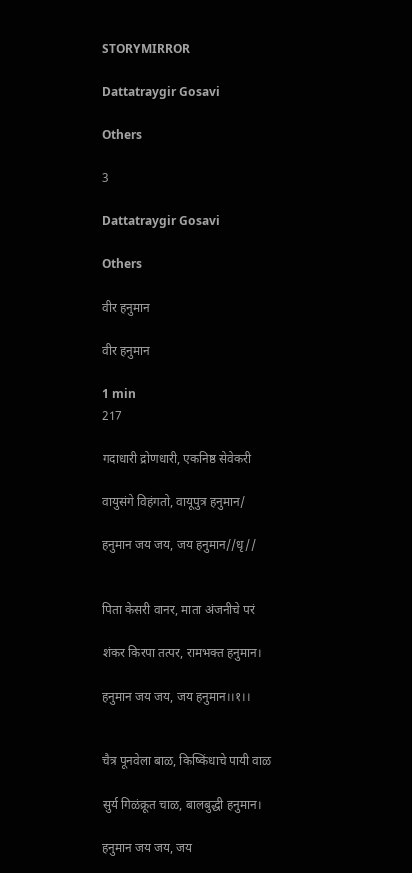STORYMIRROR

Dattatraygir Gosavi

Others

3

Dattatraygir Gosavi

Others

वीर हनुमान

वीर हनुमान

1 min
217

गदाधारी द्रोणधारी, एकनिष्ठ सेवेकरी

वायुसंगे विहंगतो, वायूपुत्र हनुमान/

हनुमान जय जय, जय हनुमान//धृ//


पिता केसरी वानर, माता अंजनीचे परं

शंकर किरपा तत्पर, रामभक्त हनुमान।

हनुमान जय जय, जय हनुमान।।१।।


चैत्र पूनवेला बाळ, किष्किंधाचे पायी वाळ

सुर्य गिळंक्रूत चाळ, बालबुद्धी हनुमान।

हनुमान जय जय, जय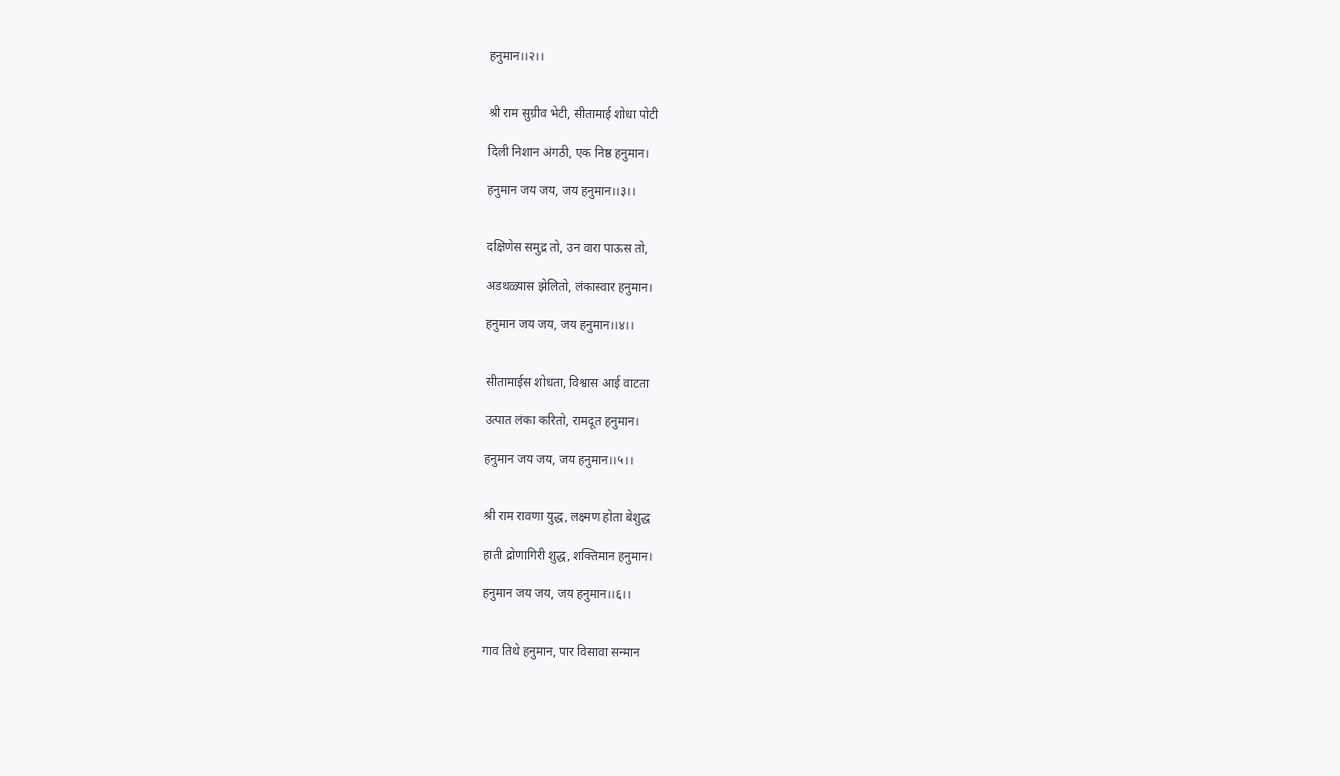हनुमान।।२।।


श्री राम सुग्रीव भेटी, सीतामाई शोधा पोटी

दिली निशान अंगठी, एक निष्ठ हनुमान।

हनुमान जय जय, जय हनुमान।।३।।


दक्षिणेस समुद्र तो, उन वारा पाऊस तो,

अडथळ्यास झेलितो, लंकास्वार हनुमान।

हनुमान जय जय, जय हनुमान।।४।।


सीतामाईस शोधता, विश्वास आई वाटता

उत्पात लंका करितो, रामदूत हनुमान।

हनुमान जय जय, जय हनुमान।।५।।


श्री राम रावणा युद्ध, लक्ष्मण होता बेशुद्ध

हाती द्रोणागिरी शुद्ध, शक्तिमान हनुमान।

हनुमान जय जय, जय हनुमान।।६।।


गाव तिथे हनुमान, पार विसावा सन्मान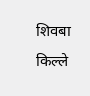शिवबा किल्ले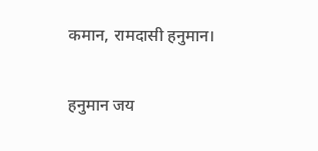कमान, रामदासी हनुमान।

हनुमान जय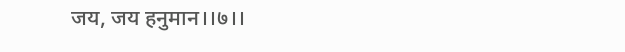जय, जय हनुमान।।७।।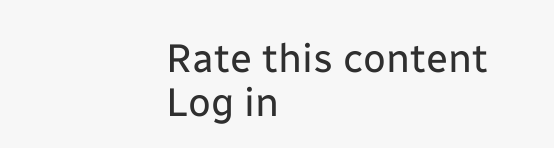Rate this content
Log in